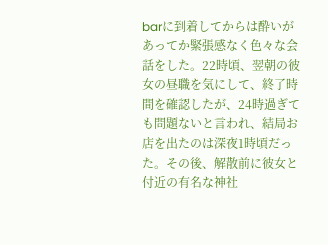barに到着してからは酔いがあってか緊張感なく色々な会話をした。22時頃、翌朝の彼女の昼職を気にして、終了時間を確認したが、24時過ぎても問題ないと言われ、結局お店を出たのは深夜1時頃だった。その後、解散前に彼女と付近の有名な神社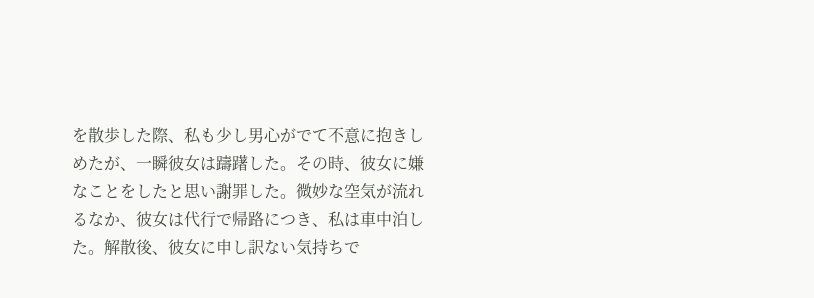を散歩した際、私も少し男心がでて不意に抱きしめたが、一瞬彼女は躊躇した。その時、彼女に嫌なことをしたと思い謝罪した。微妙な空気が流れるなか、彼女は代行で帰路につき、私は車中泊した。解散後、彼女に申し訳ない気持ちで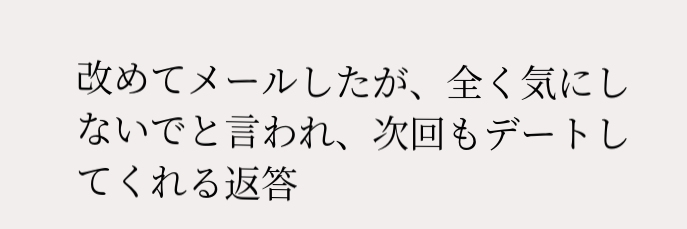改めてメールしたが、全く気にしないでと言われ、次回もデートしてくれる返答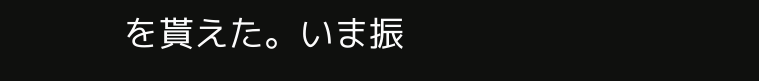を貰えた。いま振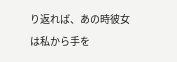り返れば、あの時彼女は私から手を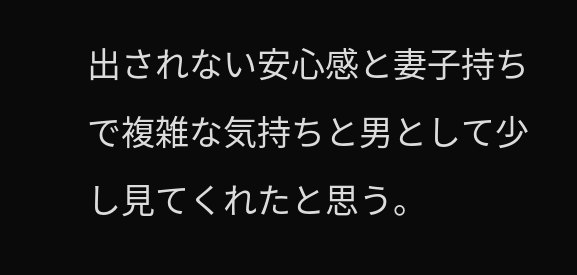出されない安心感と妻子持ちで複雑な気持ちと男として少し見てくれたと思う。